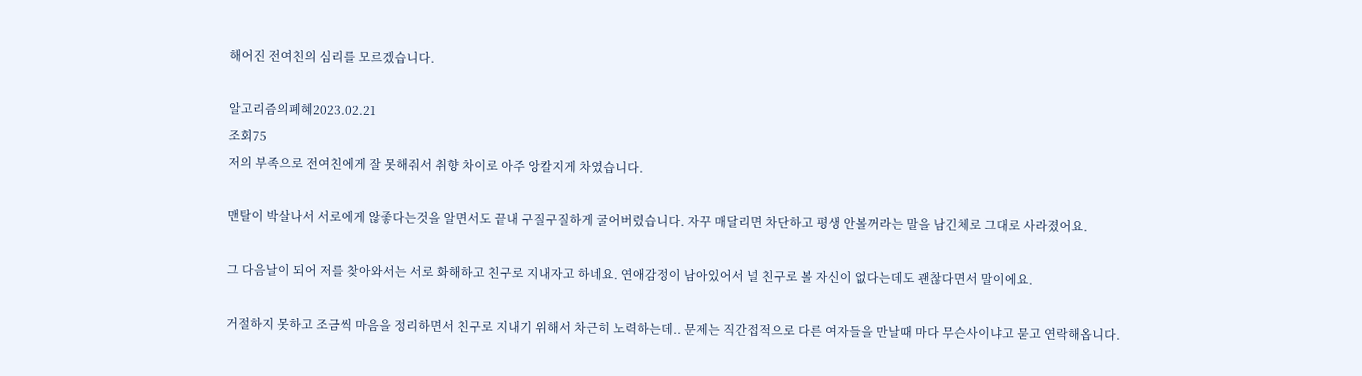해어진 전여친의 심리를 모르겠습니다.

알고리즘의폐혜2023.02.21
조회75
저의 부족으로 전여친에게 잘 못해줘서 취향 차이로 아주 앙칼지게 차였습니다.

맨탈이 박살나서 서로에게 않좋다는것을 알면서도 끝내 구질구질하게 굴어버렸습니다. 자꾸 매달리면 차단하고 평생 안볼꺼라는 말을 남긴체로 그대로 사라졌어요.

그 다음날이 되어 저를 찾아와서는 서로 화해하고 친구로 지내자고 하네요. 연애감정이 남아있어서 널 친구로 볼 자신이 없다는데도 괜찮다면서 말이에요.

거절하지 못하고 조금씩 마음을 정리하면서 친구로 지내기 위해서 차근히 노력하는데.. 문제는 직간접적으로 다른 여자들을 만날때 마다 무슨사이냐고 묻고 연락해옵니다.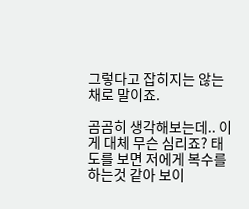그렇다고 잡히지는 않는 채로 말이죠.

곰곰히 생각해보는데.. 이게 대체 무슨 심리죠? 태도를 보면 저에게 복수를 하는것 같아 보이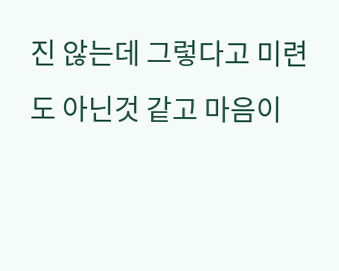진 않는데 그렇다고 미련도 아닌것 같고 마음이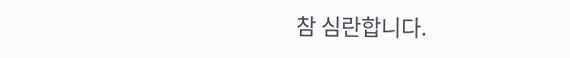참 심란합니다.